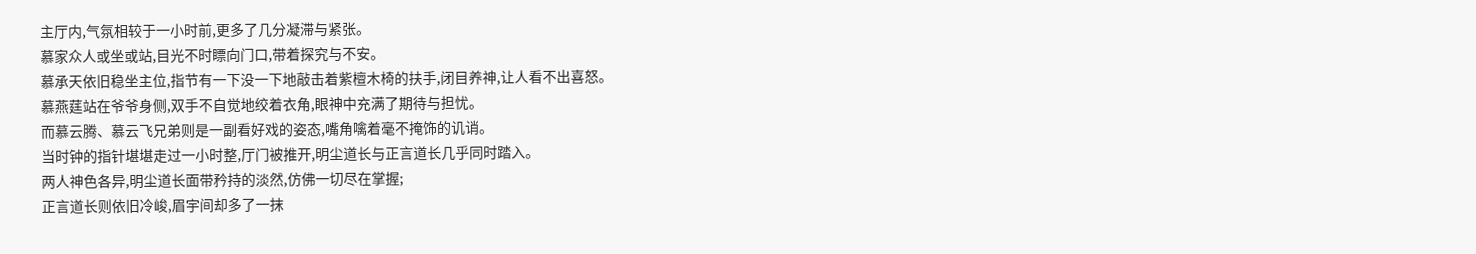主厅内,气氛相较于一小时前,更多了几分凝滞与紧张。
慕家众人或坐或站,目光不时瞟向门口,带着探究与不安。
慕承天依旧稳坐主位,指节有一下没一下地敲击着紫檀木椅的扶手,闭目养神,让人看不出喜怒。
慕燕莛站在爷爷身侧,双手不自觉地绞着衣角,眼神中充满了期待与担忧。
而慕云腾、慕云飞兄弟则是一副看好戏的姿态,嘴角噙着毫不掩饰的讥诮。
当时钟的指针堪堪走过一小时整,厅门被推开,明尘道长与正言道长几乎同时踏入。
两人神色各异,明尘道长面带矜持的淡然,仿佛一切尽在掌握;
正言道长则依旧冷峻,眉宇间却多了一抹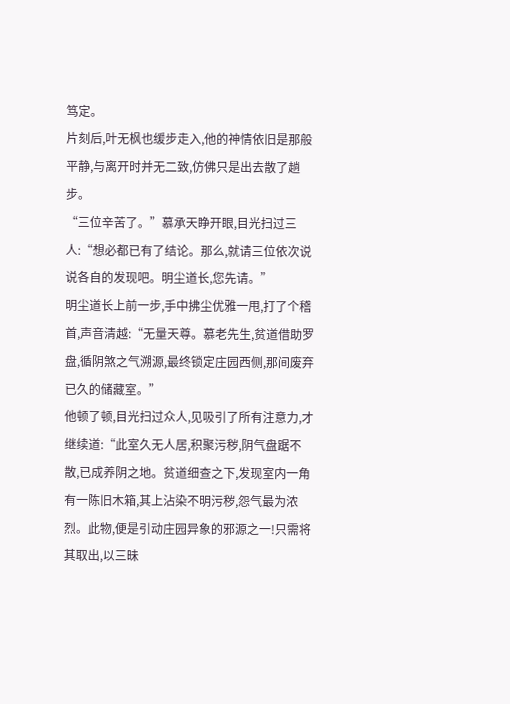笃定。
片刻后,叶无枫也缓步走入,他的神情依旧是那般平静,与离开时并无二致,仿佛只是出去散了趟步。
“三位辛苦了。”慕承天睁开眼,目光扫过三人:“想必都已有了结论。那么,就请三位依次说说各自的发现吧。明尘道长,您先请。”
明尘道长上前一步,手中拂尘优雅一甩,打了个稽首,声音清越:“无量天尊。慕老先生,贫道借助罗盘,循阴煞之气溯源,最终锁定庄园西侧,那间废弃已久的储藏室。”
他顿了顿,目光扫过众人,见吸引了所有注意力,才继续道:“此室久无人居,积聚污秽,阴气盘踞不散,已成养阴之地。贫道细查之下,发现室内一角有一陈旧木箱,其上沾染不明污秽,怨气最为浓烈。此物,便是引动庄园异象的邪源之一!只需将其取出,以三昧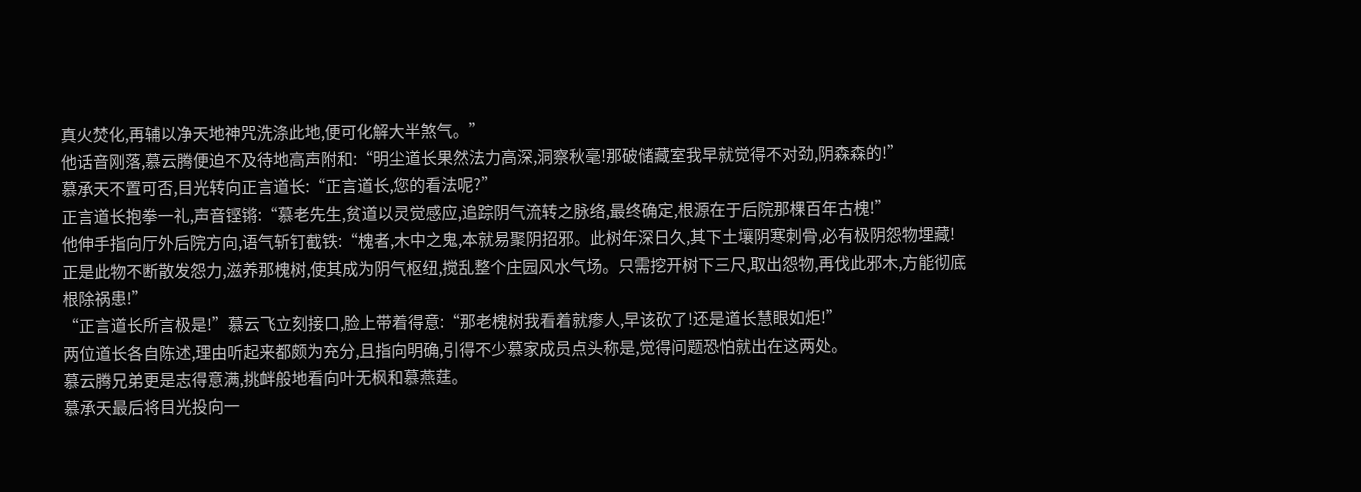真火焚化,再辅以净天地神咒洗涤此地,便可化解大半煞气。”
他话音刚落,慕云腾便迫不及待地高声附和:“明尘道长果然法力高深,洞察秋毫!那破储藏室我早就觉得不对劲,阴森森的!”
慕承天不置可否,目光转向正言道长:“正言道长,您的看法呢?”
正言道长抱拳一礼,声音铿锵:“慕老先生,贫道以灵觉感应,追踪阴气流转之脉络,最终确定,根源在于后院那棵百年古槐!”
他伸手指向厅外后院方向,语气斩钉截铁:“槐者,木中之鬼,本就易聚阴招邪。此树年深日久,其下土壤阴寒刺骨,必有极阴怨物埋藏!正是此物不断散发怨力,滋养那槐树,使其成为阴气枢纽,搅乱整个庄园风水气场。只需挖开树下三尺,取出怨物,再伐此邪木,方能彻底根除祸患!”
“正言道长所言极是!”慕云飞立刻接口,脸上带着得意:“那老槐树我看着就瘆人,早该砍了!还是道长慧眼如炬!”
两位道长各自陈述,理由听起来都颇为充分,且指向明确,引得不少慕家成员点头称是,觉得问题恐怕就出在这两处。
慕云腾兄弟更是志得意满,挑衅般地看向叶无枫和慕燕莛。
慕承天最后将目光投向一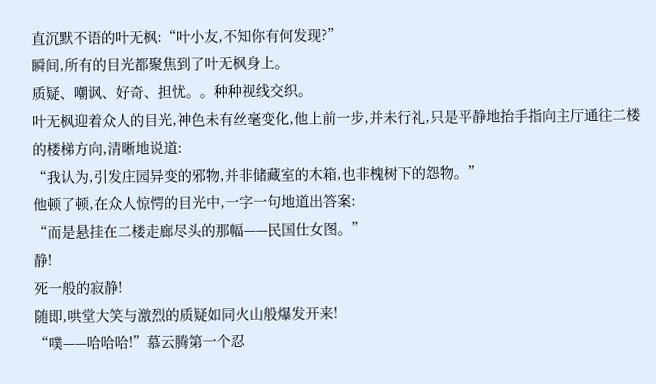直沉默不语的叶无枫:“叶小友,不知你有何发现?”
瞬间,所有的目光都聚焦到了叶无枫身上。
质疑、嘲讽、好奇、担忧。。种种视线交织。
叶无枫迎着众人的目光,神色未有丝毫变化,他上前一步,并未行礼,只是平静地抬手指向主厅通往二楼的楼梯方向,清晰地说道:
“我认为,引发庄园异变的邪物,并非储藏室的木箱,也非槐树下的怨物。”
他顿了顿,在众人惊愕的目光中,一字一句地道出答案:
“而是悬挂在二楼走廊尽头的那幅——民国仕女图。”
静!
死一般的寂静!
随即,哄堂大笑与激烈的质疑如同火山般爆发开来!
“噗——哈哈哈!”慕云腾第一个忍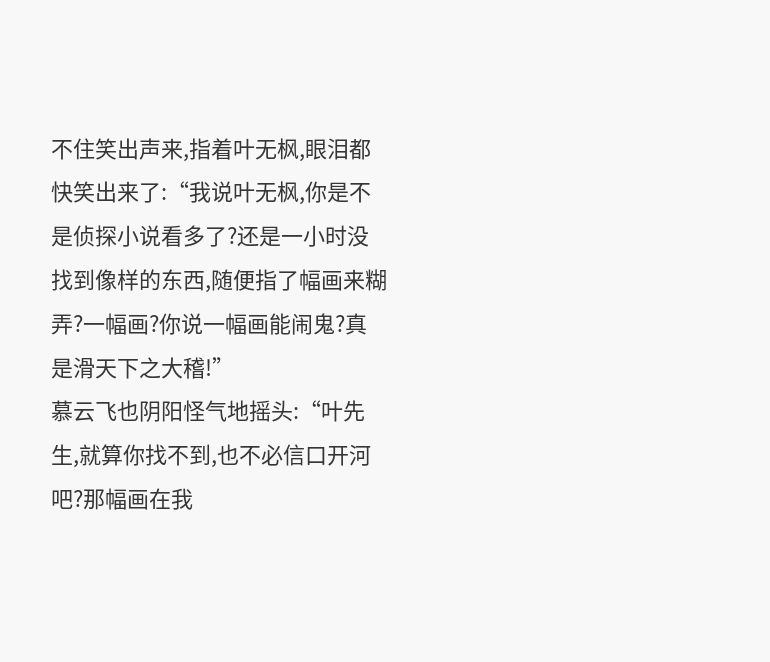不住笑出声来,指着叶无枫,眼泪都快笑出来了:“我说叶无枫,你是不是侦探小说看多了?还是一小时没找到像样的东西,随便指了幅画来糊弄?一幅画?你说一幅画能闹鬼?真是滑天下之大稽!”
慕云飞也阴阳怪气地摇头:“叶先生,就算你找不到,也不必信口开河吧?那幅画在我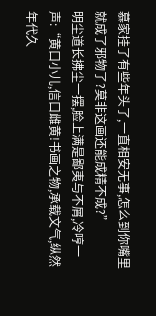慕家挂了有些年头了,一直相安无事,怎么到你嘴里就成了邪物了?莫非这画还能成精不成?”
明尘道长拂尘一摆,脸上满是鄙夷与不屑,冷哼一声:“黄口小儿,信口雌黄!书画之物,承载文气,纵然年代久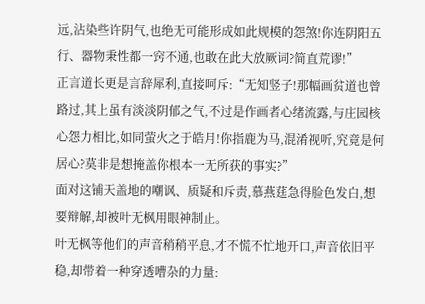远,沾染些许阴气,也绝无可能形成如此规模的怨煞!你连阴阳五行、器物秉性都一窍不通,也敢在此大放厥词?简直荒谬!”
正言道长更是言辞犀利,直接呵斥:“无知竖子!那幅画贫道也曾路过,其上虽有淡淡阴郁之气,不过是作画者心绪流露,与庄园核心怨力相比,如同萤火之于皓月!你指鹿为马,混淆视听,究竟是何居心?莫非是想掩盖你根本一无所获的事实?”
面对这铺天盖地的嘲讽、质疑和斥责,慕燕莛急得脸色发白,想要辩解,却被叶无枫用眼神制止。
叶无枫等他们的声音稍稍平息,才不慌不忙地开口,声音依旧平稳,却带着一种穿透嘈杂的力量: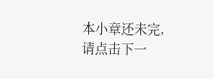本小章还未完,请点击下一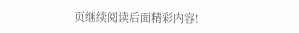页继续阅读后面精彩内容!